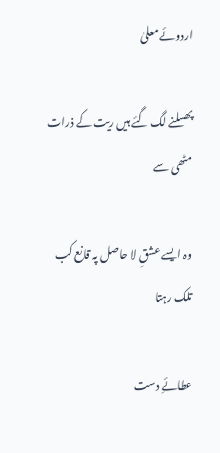اردوئے معلیٰ

پھسلنے لگ گئے ہیں ریت کے ذرات مٹھی سے

وہ ایسے عشقِ لا حاصل پہ قانع کب تلک رہتا

عطائےِ دست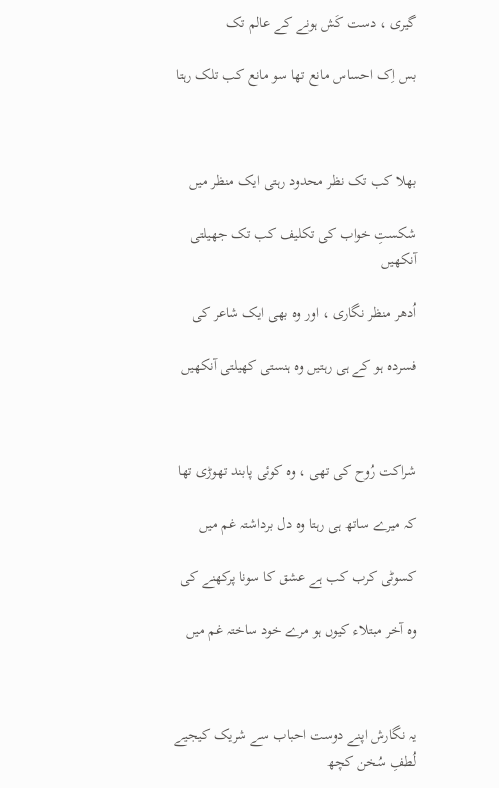گیری ، دست کَش ہونے کے عالم تک

بس اِک احساس مانع تھا سو مانع کب تلک رہتا



بھلا کب تک نظر محدود رہتی ایک منظر میں

شکستِ خواب کی تکلیف کب تک جھیلتی آنکھیں

اُدھر منظر نگاری ، اور وہ بھی ایک شاعر کی

فسردہ ہو کے ہی رہتیں وہ ہنستی کھیلتی آنکھیں



شراکت رُوح کی تھی ، وہ کوئی پابند تھوڑی تھا

کہ میرے ساتھ ہی رہتا وہ دل برداشتہ غم میں

کسوٹی کرب کب ہے عشق کا سونا پرکھنے کی

وہ آخر مبتلاء کیوں ہو مرے خود ساختہ غم میں



یہ نگارش اپنے دوست احباب سے شریک کیجیے
لُطفِ سُخن کچھ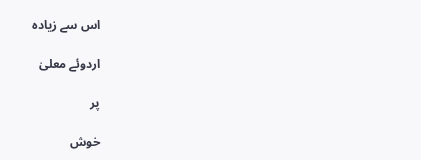اس سے زیادہ

اردوئے معلیٰ

پر

خوش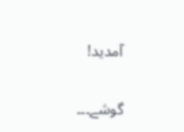آمدید!

گوشے۔۔۔